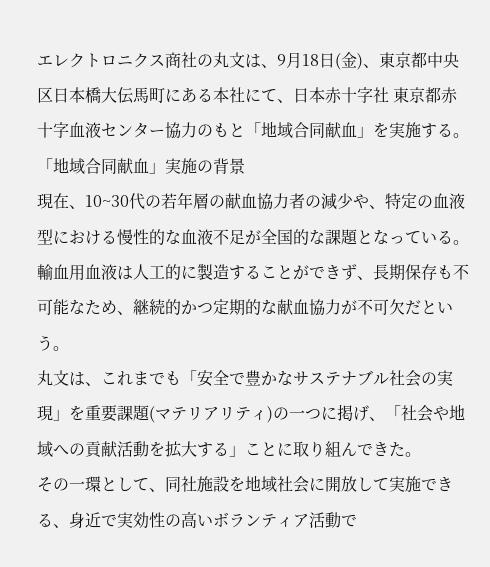エレクトロニクス商社の丸文は、9月18日(金)、東京都中央区日本橋大伝馬町にある本社にて、日本赤十字社 東京都赤十字血液センター協力のもと「地域合同献血」を実施する。
「地域合同献血」実施の背景
現在、10~30代の若年層の献血協力者の減少や、特定の血液型における慢性的な血液不足が全国的な課題となっている。輸血用血液は人工的に製造することができず、長期保存も不可能なため、継続的かつ定期的な献血協力が不可欠だという。
丸文は、これまでも「安全で豊かなサステナブル社会の実現」を重要課題(マテリアリティ)の一つに掲げ、「社会や地域への貢献活動を拡大する」ことに取り組んできた。
その一環として、同社施設を地域社会に開放して実施できる、身近で実効性の高いボランティア活動で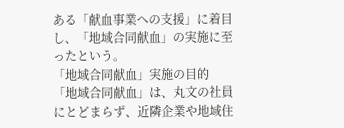ある「献血事業への支援」に着目し、「地域合同献血」の実施に至ったという。
「地域合同献血」実施の目的
「地域合同献血」は、丸文の社員にとどまらず、近隣企業や地域住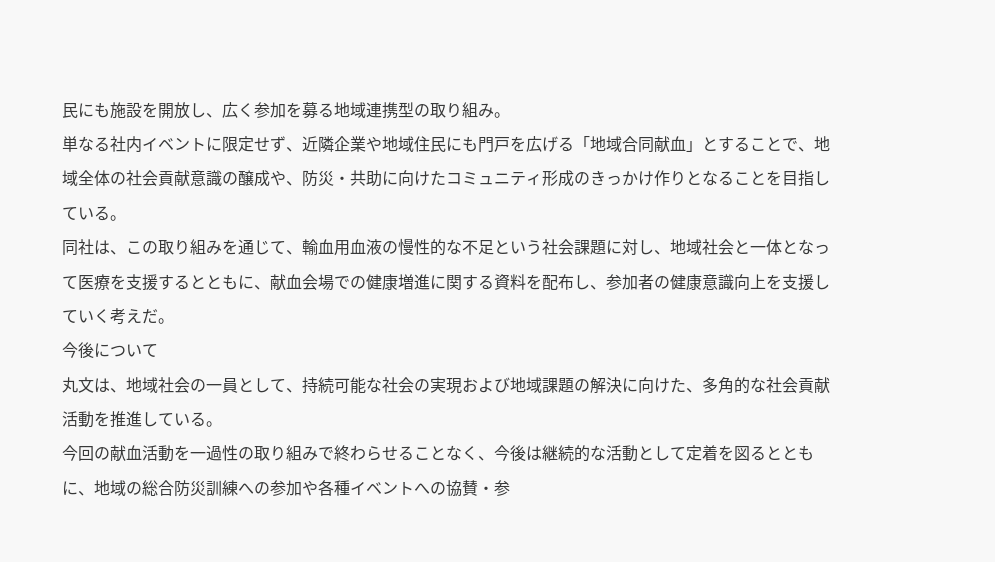民にも施設を開放し、広く参加を募る地域連携型の取り組み。
単なる社内イベントに限定せず、近隣企業や地域住民にも門戸を広げる「地域合同献血」とすることで、地域全体の社会貢献意識の醸成や、防災・共助に向けたコミュニティ形成のきっかけ作りとなることを目指している。
同社は、この取り組みを通じて、輸血用血液の慢性的な不足という社会課題に対し、地域社会と一体となって医療を支援するとともに、献血会場での健康増進に関する資料を配布し、参加者の健康意識向上を支援していく考えだ。
今後について
丸文は、地域社会の一員として、持続可能な社会の実現および地域課題の解決に向けた、多角的な社会貢献活動を推進している。
今回の献血活動を一過性の取り組みで終わらせることなく、今後は継続的な活動として定着を図るとともに、地域の総合防災訓練への参加や各種イベントへの協賛・参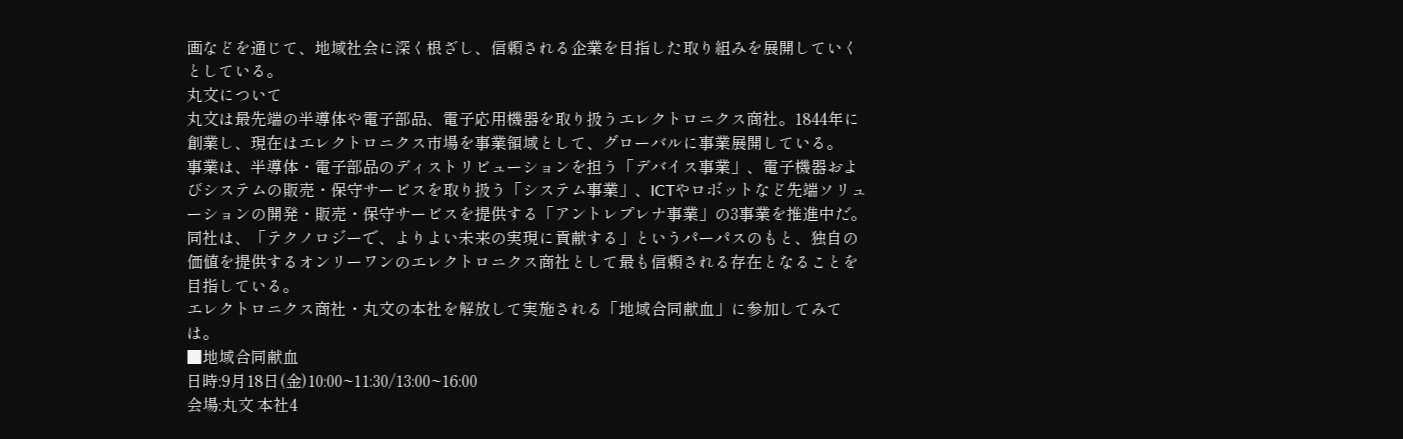画などを通じて、地域社会に深く根ざし、信頼される企業を目指した取り組みを展開していくとしている。
丸文について
丸文は最先端の半導体や電子部品、電子応用機器を取り扱うエレクトロニクス商社。1844年に創業し、現在はエレクトロニクス市場を事業領域として、グローバルに事業展開している。
事業は、半導体・電子部品のディストリビューションを担う「デバイス事業」、電子機器およびシステムの販売・保守サービスを取り扱う「システム事業」、ICTやロボットなど先端ソリューションの開発・販売・保守サービスを提供する「アントレプレナ事業」の3事業を推進中だ。
同社は、「テクノロジーで、よりよい未来の実現に貢献する」というパーパスのもと、独自の価値を提供するオンリーワンのエレクトロニクス商社として最も信頼される存在となることを目指している。
エレクトロニクス商社・丸文の本社を解放して実施される「地域合同献血」に参加してみては。
■地域合同献血
日時:9月18日(金)10:00~11:30/13:00~16:00
会場:丸文 本社4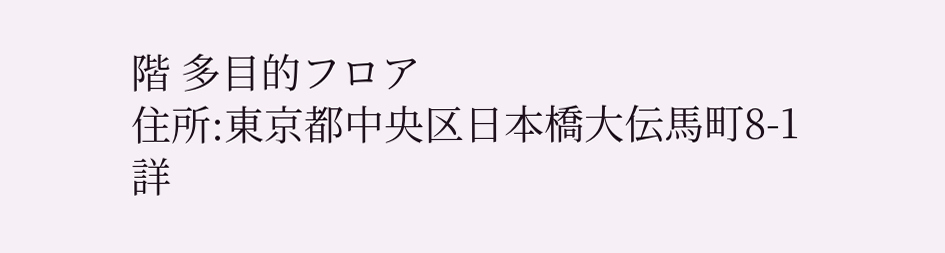階 多目的フロア
住所:東京都中央区日本橋大伝馬町8-1
詳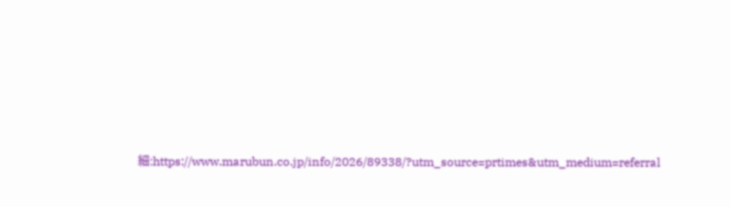細:https://www.marubun.co.jp/info/2026/89338/?utm_source=prtimes&utm_medium=referral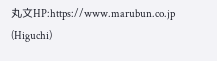丸文HP:https://www.marubun.co.jp
(Higuchi)